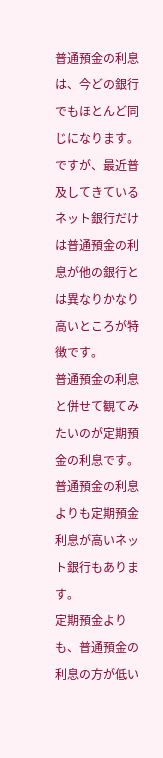普通預金の利息は、今どの銀行でもほとんど同じになります。
ですが、最近普及してきているネット銀行だけは普通預金の利息が他の銀行とは異なりかなり高いところが特徴です。
普通預金の利息と併せて観てみたいのが定期預金の利息です。
普通預金の利息よりも定期預金利息が高いネット銀行もあります。
定期預金よりも、普通預金の利息の方が低い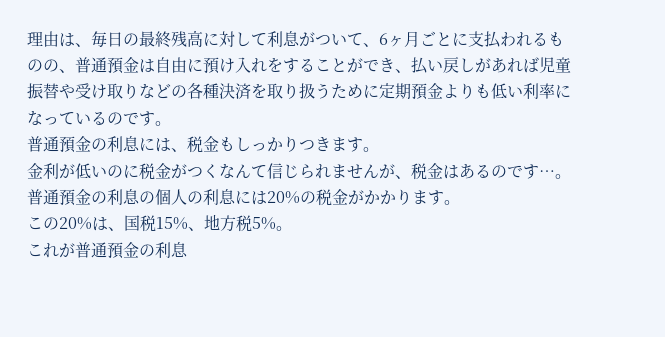理由は、毎日の最終残高に対して利息がついて、6ヶ月ごとに支払われるものの、普通預金は自由に預け入れをすることができ、払い戻しがあれば児童振替や受け取りなどの各種決済を取り扱うために定期預金よりも低い利率になっているのです。
普通預金の利息には、税金もしっかりつきます。
金利が低いのに税金がつくなんて信じられませんが、税金はあるのです…。
普通預金の利息の個人の利息には20%の税金がかかります。
この20%は、国税15%、地方税5%。
これが普通預金の利息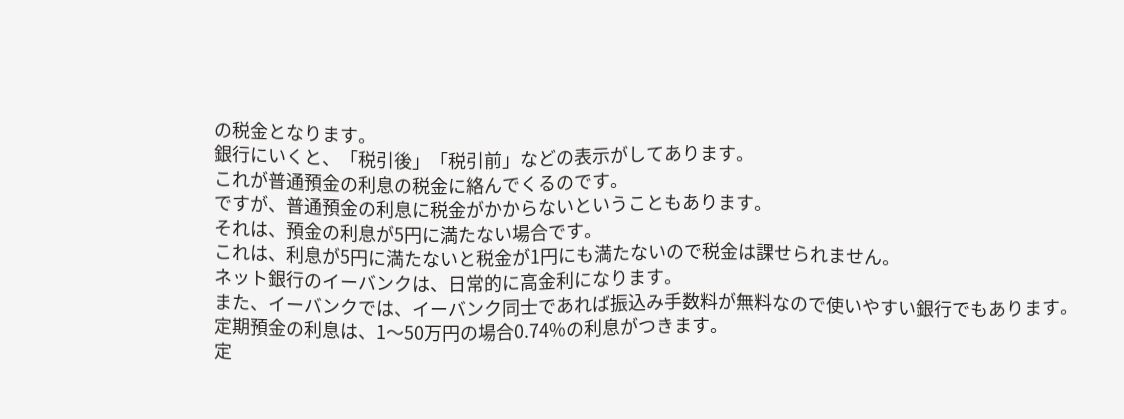の税金となります。
銀行にいくと、「税引後」「税引前」などの表示がしてあります。
これが普通預金の利息の税金に絡んでくるのです。
ですが、普通預金の利息に税金がかからないということもあります。
それは、預金の利息が5円に満たない場合です。
これは、利息が5円に満たないと税金が1円にも満たないので税金は課せられません。
ネット銀行のイーバンクは、日常的に高金利になります。
また、イーバンクでは、イーバンク同士であれば振込み手数料が無料なので使いやすい銀行でもあります。
定期預金の利息は、1〜50万円の場合0.74%の利息がつきます。
定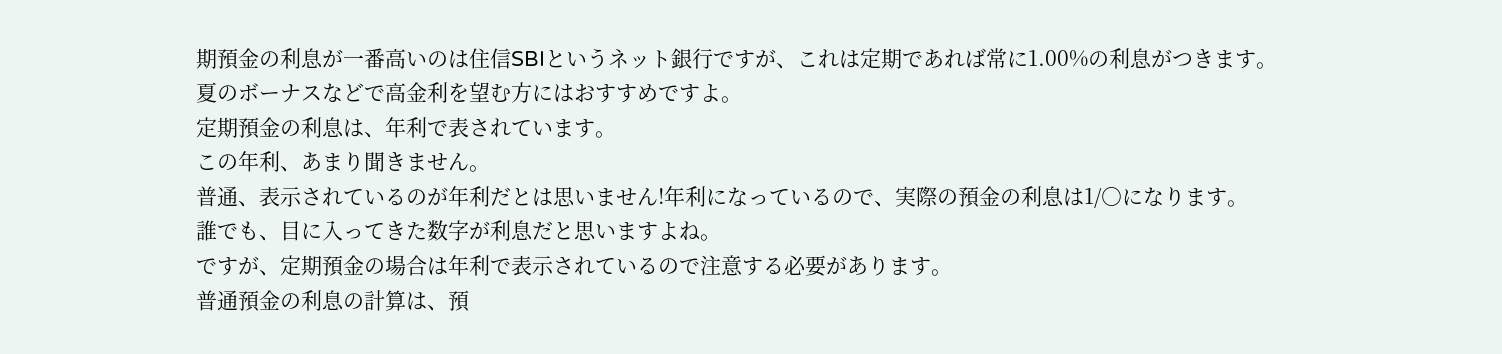期預金の利息が一番高いのは住信SBIというネット銀行ですが、これは定期であれば常に1.00%の利息がつきます。
夏のボーナスなどで高金利を望む方にはおすすめですよ。
定期預金の利息は、年利で表されています。
この年利、あまり聞きません。
普通、表示されているのが年利だとは思いません!年利になっているので、実際の預金の利息は1/○になります。
誰でも、目に入ってきた数字が利息だと思いますよね。
ですが、定期預金の場合は年利で表示されているので注意する必要があります。
普通預金の利息の計算は、預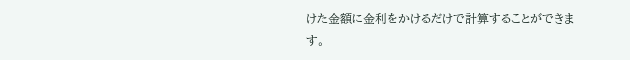けた金額に金利をかけるだけで計算することができます。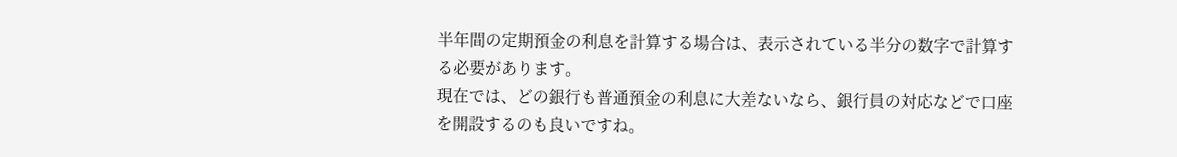半年間の定期預金の利息を計算する場合は、表示されている半分の数字で計算する必要があります。
現在では、どの銀行も普通預金の利息に大差ないなら、銀行員の対応などで口座を開設するのも良いですね。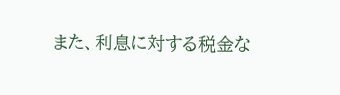また、利息に対する税金な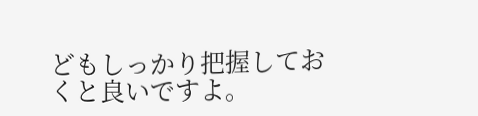どもしっかり把握しておくと良いですよ。